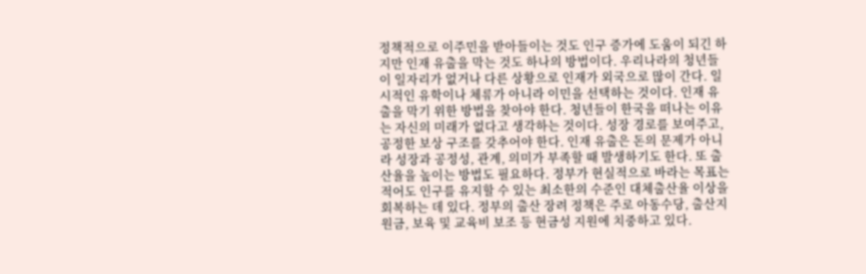정책적으로 이주민을 받아들이는 것도 인구 증가에 도움이 되긴 하지만 인재 유출을 막는 것도 하나의 방법이다. 우리나라의 청년들이 일자리가 없거나 다른 상황으로 인재가 외국으로 많이 간다. 일시적인 유학이나 체류가 아니라 이민을 선택하는 것이다. 인재 유출을 막기 위한 방법을 찾아야 한다. 청년들이 한국을 떠나는 이유는 자신의 미래가 없다고 생각하는 것이다. 성장 경로를 보여주고, 공정한 보상 구조를 갖추어야 한다. 인재 유출은 돈의 문제가 아니라 성장과 공정성, 관계, 의미가 부족할 때 발생하기도 한다. 또 출산율을 높이는 방법도 필요하다. 정부가 현실적으로 바라는 목표는 적어도 인구를 유지할 수 있는 최소한의 수준인 대체출산율 이상을 회복하는 데 있다. 정부의 출산 장려 정책은 주로 아동수당, 출산지원금, 보육 및 교육비 보조 등 현금성 지원에 치중하고 있다.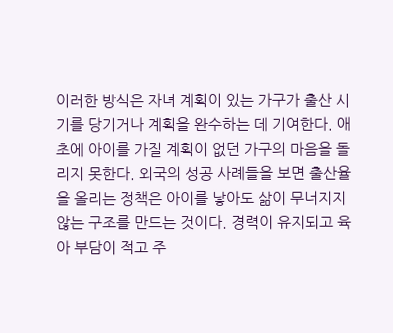이러한 방식은 자녀 계획이 있는 가구가 출산 시기를 당기거나 계획을 완수하는 데 기여한다. 애초에 아이를 가질 계획이 없던 가구의 마음을 돌리지 못한다. 외국의 성공 사례들을 보면 출산율을 올리는 정책은 아이를 낳아도 삶이 무너지지 않는 구조를 만드는 것이다. 경력이 유지되고 육아 부담이 적고 주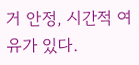거 안정, 시간적 여유가 있다.